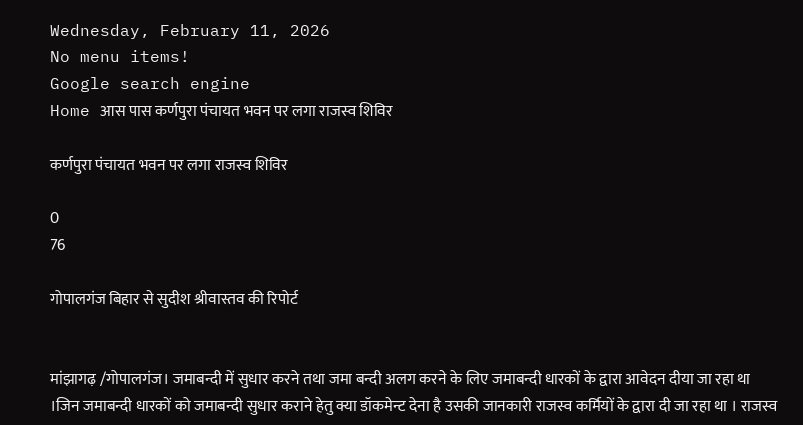Wednesday, February 11, 2026
No menu items!
Google search engine
Home आस पास कर्णपुरा पंचायत भवन पर लगा राजस्व शिविर

कर्णपुरा पंचायत भवन पर लगा राजस्व शिविर

0
76

गोपालगंज बिहार से सुदीश श्रीवास्तव की रिपोर्ट


मांझागढ़ /गोपालगंज। जमाबन्दी में सुधार करने तथा जमा बन्दी अलग करने के लिए जमाबन्दी धारकों के द्वारा आवेदन दीया जा रहा था ।जिन जमाबन्दी धारकों को जमाबन्दी सुधार कराने हेतु क्या डॉकमेन्ट देना है उसकी जानकारी राजस्व कर्मियों के द्वारा दी जा रहा था । राजस्व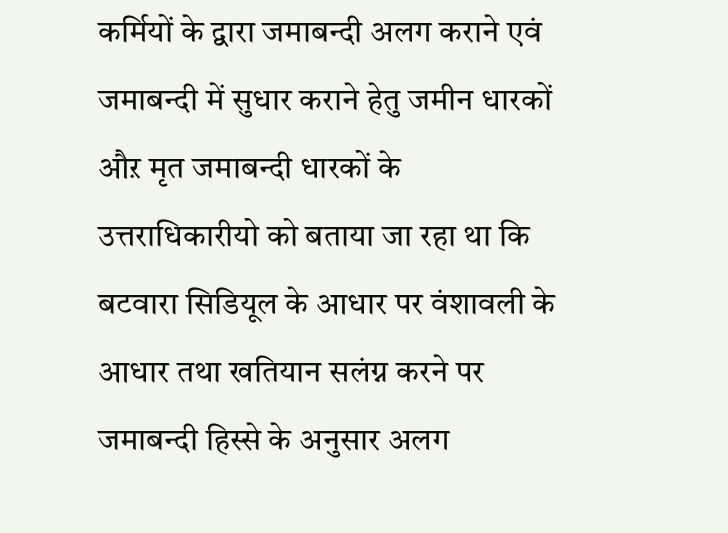कर्मियों के द्वारा जमाबन्दी अलग कराने एवं जमाबन्दी में सुधार कराने हेतु जमीन धारकों औऱ मृत जमाबन्दी धारकों के उत्तराधिकारीयो को बताया जा रहा था कि बटवारा सिडियूल के आधार पर वंशावली के आधार तथा खतियान सलंग्न करने पर जमाबन्दी हिस्से के अनुसार अलग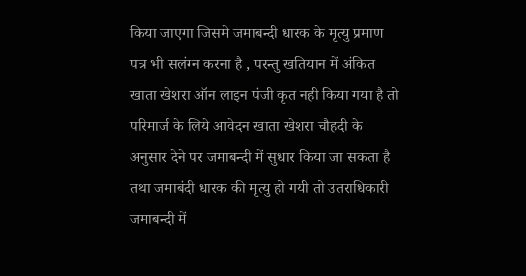किया जाएगा जिसमे जमाबन्दी धारक के मृत्यु प्रमाण पत्र भी सलंग्न करना है , परन्तु खतियान में अंकित खाता खेशरा ऑन लाइन पंजी कृत नही किया गया है तो परिमार्ज के लिये आवेदन खाता खेशरा चौहदी के अनुसार देने पर जमाबन्दी में सुधार किया जा सकता है तथा जमाबंदी धारक की मृत्यु हो गयी तो उतराधिकारी जमाबन्दी में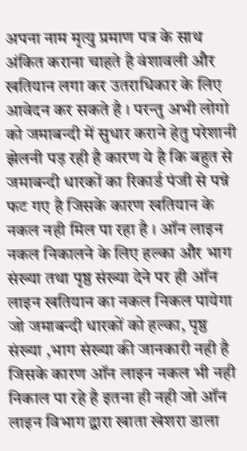अपना नाम मृत्यु प्रमाण पत्र के साथ अंकित कराना चाहते है वंशावली और खतियान लगा कर उतराधिकार के लिए आवेदन कर सकते है । परन्तु अभी लोगो को जमाबन्दी में सुधार कराने हेतु परेशानी झेलनी पड़ रही है कारण ये है कि बहुत से जमाबन्दी धारकों का रिकार्ड पंजी से पन्ने फट गए है जिसके कारण खतियान के नकल नही मिल पा रहा है । ऑन लाइन नकल निकालने के लिए हल्का और भाग संख्या तथा पृष्ठ संख्या देने पर ही ऑन लाइन खतियान का नकल निकल पायेगा जो जमाबन्दी धारकों को हल्का, पृष्ठ संख्या ,भाग संख्या की जानकारी नही है जिसके कारण ऑन लाइन नकल भी नही निकाल पा रहे है इतना ही नही जो ऑन लाइन विभाग द्वारा खाता खेशरा डाला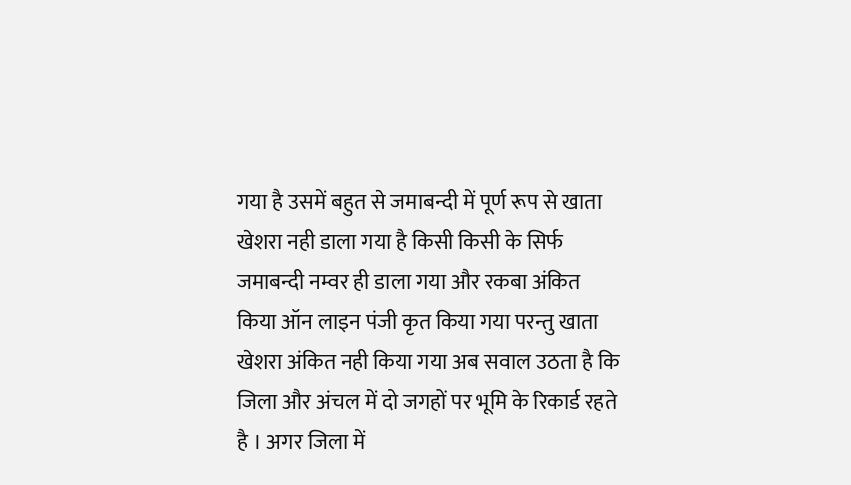गया है उसमें बहुत से जमाबन्दी में पूर्ण रूप से खाता खेशरा नही डाला गया है किसी किसी के सिर्फ जमाबन्दी नम्वर ही डाला गया और रकबा अंकित किया ऑन लाइन पंजी कृत किया गया परन्तु खाता खेशरा अंकित नही किया गया अब सवाल उठता है कि जिला और अंचल में दो जगहों पर भूमि के रिकार्ड रहते है । अगर जिला में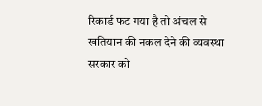रिकार्ड फट गया है तो अंचल से खतियान की नकल देने की व्यवस्था सरकार को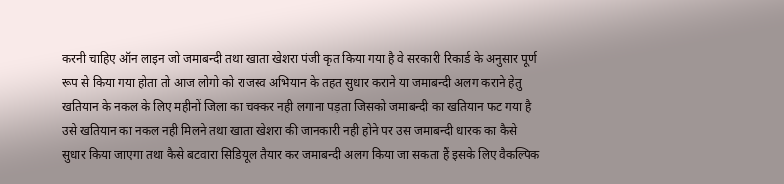करनी चाहिए ऑन लाइन जो जमाबन्दी तथा खाता खेशरा पंजी कृत किया गया है वे सरकारी रिकार्ड के अनुसार पूर्ण रूप से किया गया होता तो आज लोगो को राजस्व अभियान के तहत सुधार कराने या जमाबन्दी अलग कराने हेतु खतियान के नकल के लिए महीनों जिला का चक्कर नही लगाना पड़ता जिसको जमाबन्दी का खतियान फट गया है उसे खतियान का नकल नही मिलने तथा खाता खेशरा की जानकारी नही होने पर उस जमाबन्दी धारक का कैसे सुधार किया जाएगा तथा कैसे बटवारा सिडियूल तैयार कर जमाबन्दी अलग किया जा सकता हैं इसके लिए वैकल्पिक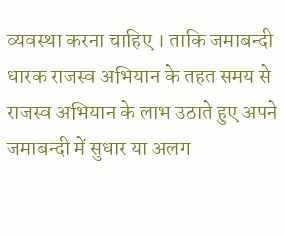व्यवस्था करना चाहिए । ताकि जमाबन्दी धारक राजस्व अभियान के तहत समय से राजस्व अभियान के लाभ उठाते हुए अपने जमाबन्दी में सुधार या अलग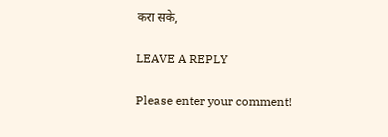करा सके,

LEAVE A REPLY

Please enter your comment!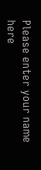Please enter your name here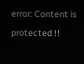error: Content is protected !!